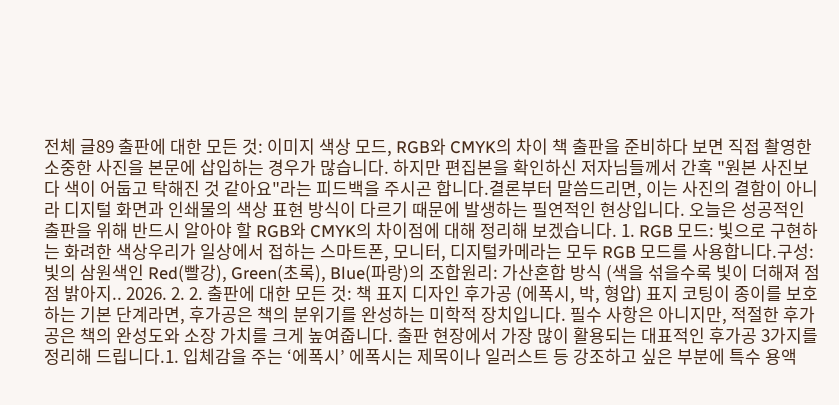전체 글89 출판에 대한 모든 것: 이미지 색상 모드, RGB와 CMYK의 차이 책 출판을 준비하다 보면 직접 촬영한 소중한 사진을 본문에 삽입하는 경우가 많습니다. 하지만 편집본을 확인하신 저자님들께서 간혹 "원본 사진보다 색이 어둡고 탁해진 것 같아요"라는 피드백을 주시곤 합니다.결론부터 말씀드리면, 이는 사진의 결함이 아니라 디지털 화면과 인쇄물의 색상 표현 방식이 다르기 때문에 발생하는 필연적인 현상입니다. 오늘은 성공적인 출판을 위해 반드시 알아야 할 RGB와 CMYK의 차이점에 대해 정리해 보겠습니다. 1. RGB 모드: 빛으로 구현하는 화려한 색상우리가 일상에서 접하는 스마트폰, 모니터, 디지털카메라는 모두 RGB 모드를 사용합니다.구성: 빛의 삼원색인 Red(빨강), Green(초록), Blue(파랑)의 조합원리: 가산혼합 방식 (색을 섞을수록 빛이 더해져 점점 밝아지.. 2026. 2. 2. 출판에 대한 모든 것: 책 표지 디자인 후가공 (에폭시, 박, 형압) 표지 코팅이 종이를 보호하는 기본 단계라면, 후가공은 책의 분위기를 완성하는 미학적 장치입니다. 필수 사항은 아니지만, 적절한 후가공은 책의 완성도와 소장 가치를 크게 높여줍니다. 출판 현장에서 가장 많이 활용되는 대표적인 후가공 3가지를 정리해 드립니다.1. 입체감을 주는 ‘에폭시’ 에폭시는 제목이나 일러스트 등 강조하고 싶은 부분에 특수 용액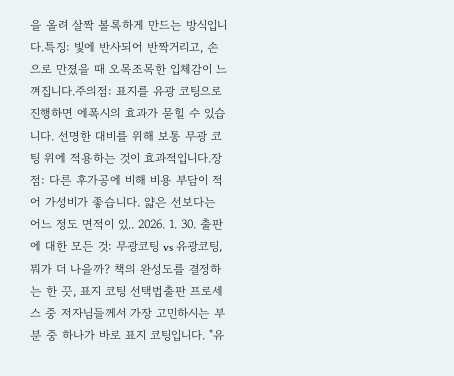을 올려 살짝 볼록하게 만드는 방식입니다.특징: 빛에 반사되어 반짝거리고, 손으로 만졌을 때 오목조목한 입체감이 느껴집니다.주의점: 표지를 유광 코팅으로 진행하면 에폭시의 효과가 묻힐 수 있습니다. 선명한 대비를 위해 보통 무광 코팅 위에 적용하는 것이 효과적입니다.장점: 다른 후가공에 비해 비용 부담이 적어 가성비가 좋습니다. 얇은 선보다는 어느 정도 면적이 있.. 2026. 1. 30. 출판에 대한 모든 것: 무광코팅 vs 유광코팅, 뭐가 더 나을까? 책의 완성도를 결정하는 한 끗, 표지 코팅 선택법출판 프로세스 중 저자님들께서 가장 고민하시는 부분 중 하나가 바로 표지 코팅입니다. "유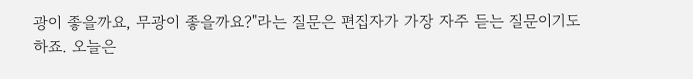광이 좋을까요, 무광이 좋을까요?"라는 질문은 편집자가 가장 자주 듣는 질문이기도 하죠. 오늘은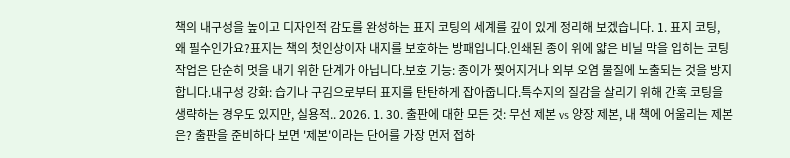책의 내구성을 높이고 디자인적 감도를 완성하는 표지 코팅의 세계를 깊이 있게 정리해 보겠습니다. 1. 표지 코팅, 왜 필수인가요?표지는 책의 첫인상이자 내지를 보호하는 방패입니다.인쇄된 종이 위에 얇은 비닐 막을 입히는 코팅 작업은 단순히 멋을 내기 위한 단계가 아닙니다.보호 기능: 종이가 찢어지거나 외부 오염 물질에 노출되는 것을 방지합니다.내구성 강화: 습기나 구김으로부터 표지를 탄탄하게 잡아줍니다.특수지의 질감을 살리기 위해 간혹 코팅을 생략하는 경우도 있지만, 실용적.. 2026. 1. 30. 출판에 대한 모든 것: 무선 제본 vs 양장 제본, 내 책에 어울리는 제본은? 출판을 준비하다 보면 '제본'이라는 단어를 가장 먼저 접하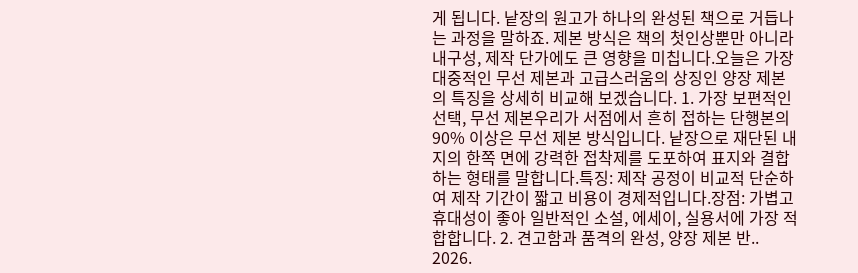게 됩니다. 낱장의 원고가 하나의 완성된 책으로 거듭나는 과정을 말하죠. 제본 방식은 책의 첫인상뿐만 아니라 내구성, 제작 단가에도 큰 영향을 미칩니다.오늘은 가장 대중적인 무선 제본과 고급스러움의 상징인 양장 제본의 특징을 상세히 비교해 보겠습니다. 1. 가장 보편적인 선택, 무선 제본우리가 서점에서 흔히 접하는 단행본의 90% 이상은 무선 제본 방식입니다. 낱장으로 재단된 내지의 한쪽 면에 강력한 접착제를 도포하여 표지와 결합하는 형태를 말합니다.특징: 제작 공정이 비교적 단순하여 제작 기간이 짧고 비용이 경제적입니다.장점: 가볍고 휴대성이 좋아 일반적인 소설, 에세이, 실용서에 가장 적합합니다. 2. 견고함과 품격의 완성, 양장 제본 반.. 2026.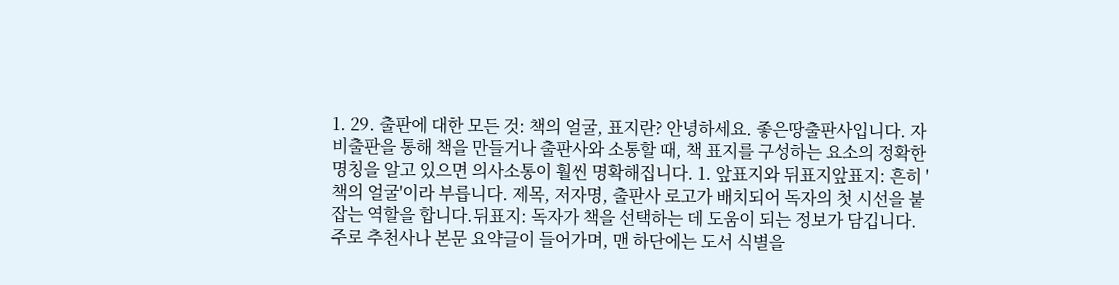1. 29. 출판에 대한 모든 것: 책의 얼굴, 표지란? 안녕하세요. 좋은땅출판사입니다. 자비출판을 통해 책을 만들거나 출판사와 소통할 때, 책 표지를 구성하는 요소의 정확한 명칭을 알고 있으면 의사소통이 훨씬 명확해집니다. 1. 앞표지와 뒤표지앞표지: 흔히 '책의 얼굴'이라 부릅니다. 제목, 저자명, 출판사 로고가 배치되어 독자의 첫 시선을 붙잡는 역할을 합니다.뒤표지: 독자가 책을 선택하는 데 도움이 되는 정보가 담깁니다. 주로 추천사나 본문 요약글이 들어가며, 맨 하단에는 도서 식별을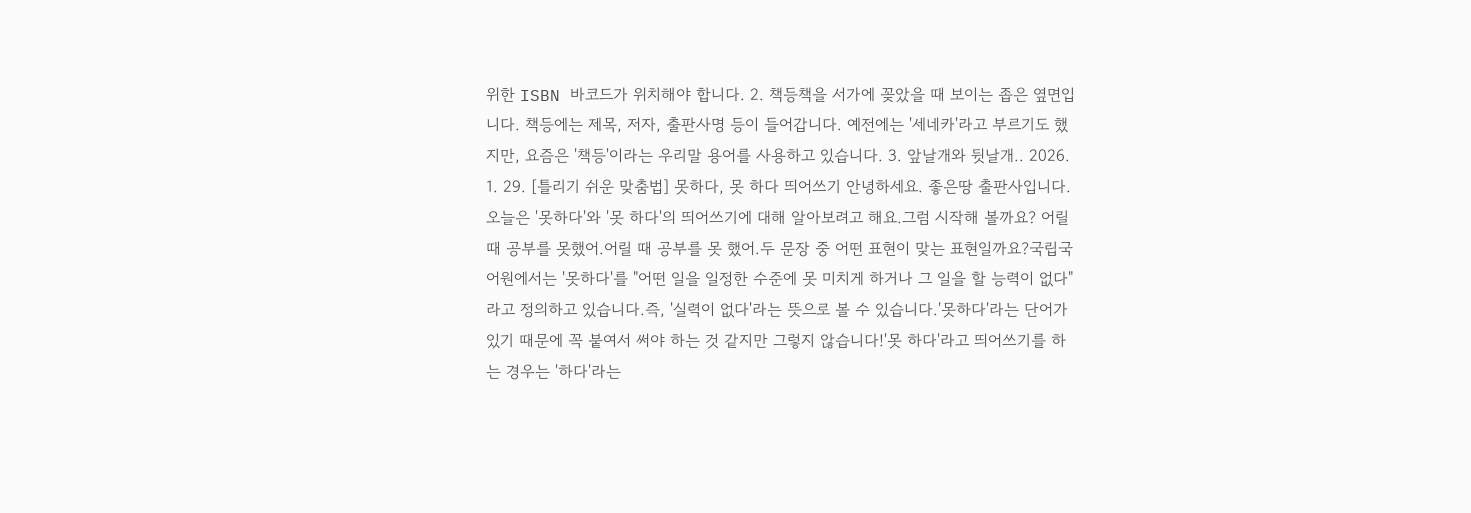위한 ISBN 바코드가 위치해야 합니다. 2. 책등책을 서가에 꽂았을 때 보이는 좁은 옆면입니다. 책등에는 제목, 저자, 출판사명 등이 들어갑니다. 예전에는 '세네카'라고 부르기도 했지만, 요즘은 '책등'이라는 우리말 용어를 사용하고 있습니다. 3. 앞날개와 뒷날개.. 2026. 1. 29. [틀리기 쉬운 맞춤법] 못하다, 못 하다 띄어쓰기 안녕하세요. 좋은땅 출판사입니다. 오늘은 '못하다'와 '못 하다'의 띄어쓰기에 대해 알아보려고 해요.그럼 시작해 볼까요? 어릴 때 공부를 못했어.어릴 때 공부를 못 했어.두 문장 중 어떤 표현이 맞는 표현일까요?국립국어원에서는 '못하다'를 "어떤 일을 일정한 수준에 못 미치게 하거나 그 일을 할 능력이 없다"라고 정의하고 있습니다.즉, '실력이 없다'라는 뜻으로 볼 수 있습니다.'못하다'라는 단어가 있기 때문에 꼭 붙여서 써야 하는 것 같지만 그렇지 않습니다!'못 하다'라고 띄어쓰기를 하는 경우는 '하다'라는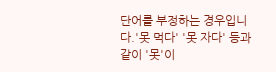단어를 부정하는 경우입니다.'못 먹다' '못 자다' 등과 같이 '못'이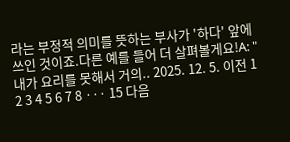라는 부정적 의미를 뜻하는 부사가 '하다' 앞에 쓰인 것이죠.다른 예를 들어 더 살펴볼게요!A: "내가 요리를 못해서 거의.. 2025. 12. 5. 이전 1 2 3 4 5 6 7 8 ··· 15 다음